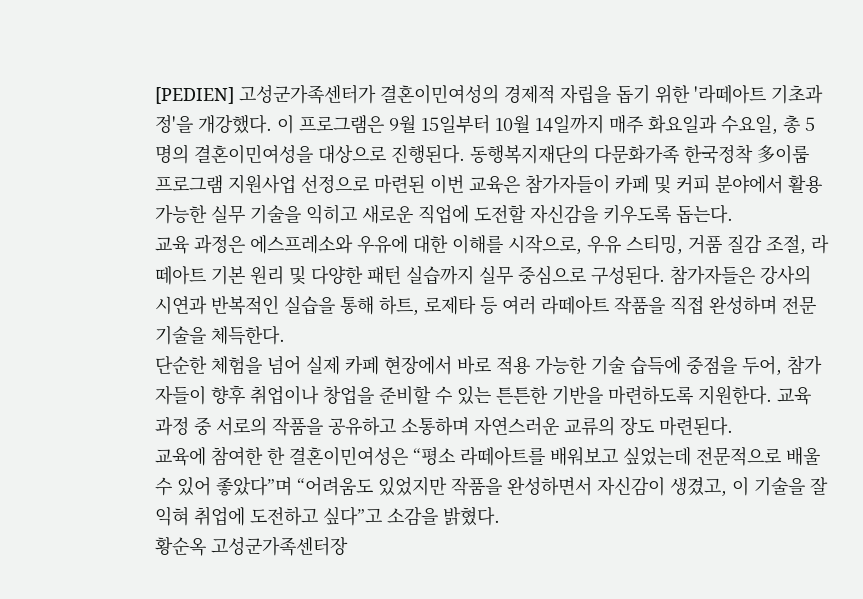[PEDIEN] 고성군가족센터가 결혼이민여성의 경제적 자립을 돕기 위한 '라떼아트 기초과정'을 개강했다. 이 프로그램은 9월 15일부터 10월 14일까지 매주 화요일과 수요일, 총 5명의 결혼이민여성을 대상으로 진행된다. 동행복지재단의 다문화가족 한국정착 多이룸 프로그램 지원사업 선정으로 마련된 이번 교육은 참가자들이 카페 및 커피 분야에서 활용 가능한 실무 기술을 익히고 새로운 직업에 도전할 자신감을 키우도록 돕는다.
교육 과정은 에스프레소와 우유에 대한 이해를 시작으로, 우유 스티밍, 거품 질감 조절, 라떼아트 기본 원리 및 다양한 패턴 실습까지 실무 중심으로 구성된다. 참가자들은 강사의 시연과 반복적인 실습을 통해 하트, 로제타 등 여러 라떼아트 작품을 직접 완성하며 전문 기술을 체득한다.
단순한 체험을 넘어 실제 카페 현장에서 바로 적용 가능한 기술 습득에 중점을 두어, 참가자들이 향후 취업이나 창업을 준비할 수 있는 튼튼한 기반을 마련하도록 지원한다. 교육 과정 중 서로의 작품을 공유하고 소통하며 자연스러운 교류의 장도 마련된다.
교육에 참여한 한 결혼이민여성은 “평소 라떼아트를 배워보고 싶었는데 전문적으로 배울 수 있어 좋았다”며 “어려움도 있었지만 작품을 완성하면서 자신감이 생겼고, 이 기술을 잘 익혀 취업에 도전하고 싶다”고 소감을 밝혔다.
황순옥 고성군가족센터장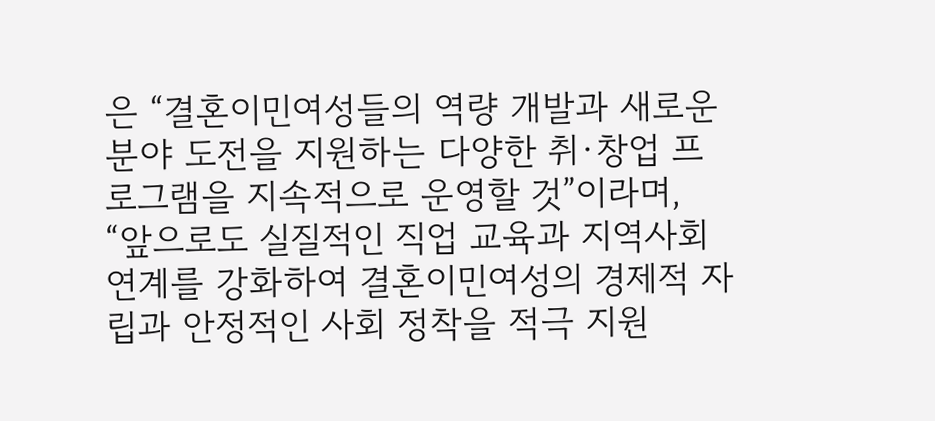은 “결혼이민여성들의 역량 개발과 새로운 분야 도전을 지원하는 다양한 취·창업 프로그램을 지속적으로 운영할 것”이라며, “앞으로도 실질적인 직업 교육과 지역사회 연계를 강화하여 결혼이민여성의 경제적 자립과 안정적인 사회 정착을 적극 지원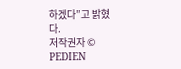하겠다”고 밝혔다.
저작권자 © PEDIEN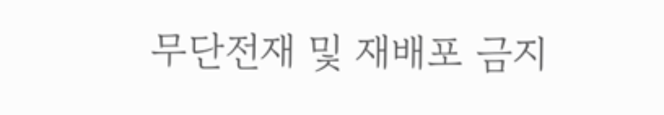무단전재 및 재배포 금지